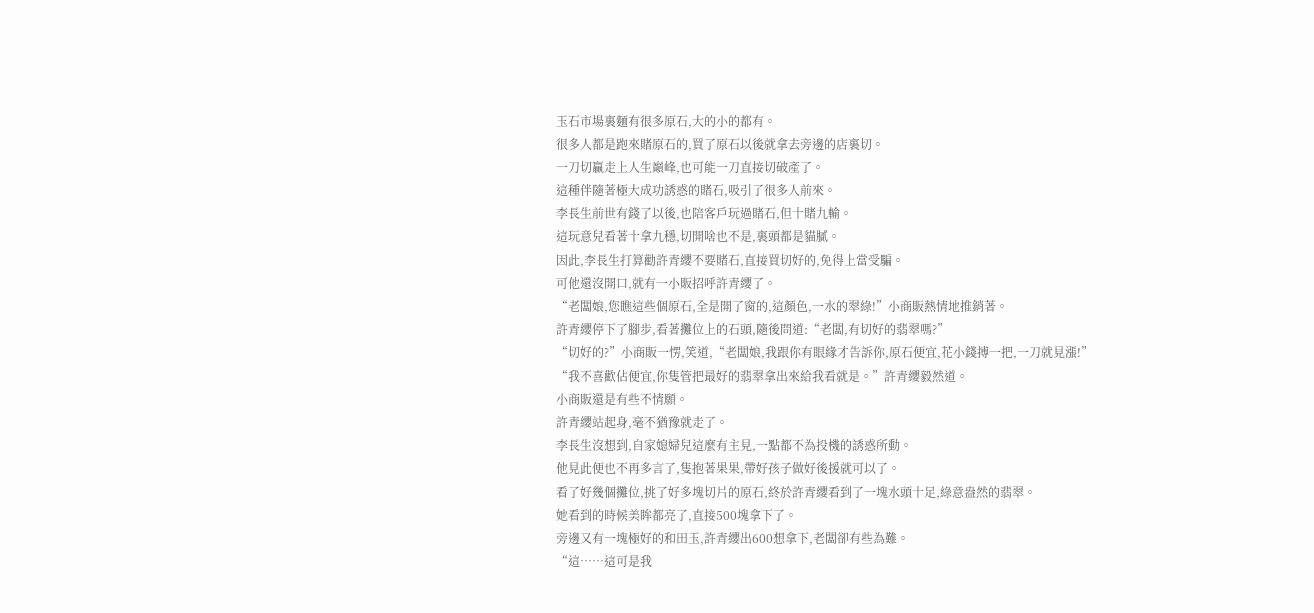玉石市場裏麵有很多原石,大的小的都有。
很多人都是跑來賭原石的,買了原石以後就拿去旁邊的店裏切。
一刀切贏走上人生巔峰,也可能一刀直接切破產了。
這種伴隨著極大成功誘惑的賭石,吸引了很多人前來。
李長生前世有錢了以後,也陪客戶玩過賭石,但十賭九輸。
這玩意兒看著十拿九穩,切開啥也不是,裏頭都是貓膩。
因此,李長生打算勸許青纓不要賭石,直接買切好的,免得上當受騙。
可他還沒開口,就有一小販招呼許青纓了。
“老闆娘,您瞧這些個原石,全是開了窗的,這顏色,一水的翠綠!”小商販熱情地推銷著。
許青纓停下了腳步,看著攤位上的石頭,隨後問道:“老闆,有切好的翡翠嗎?”
“切好的?”小商販一愣,笑道,“老闆娘,我跟你有眼緣才告訴你,原石便宜,花小錢搏一把,一刀就見漲!”
“我不喜歡佔便宜,你隻管把最好的翡翠拿出來給我看就是。”許青纓毅然道。
小商販還是有些不情願。
許青纓站起身,毫不猶豫就走了。
李長生沒想到,自家媳婦兒這麼有主見,一點都不為投機的誘惑所動。
他見此便也不再多言了,隻抱著果果,帶好孩子做好後援就可以了。
看了好幾個攤位,挑了好多塊切片的原石,終於許青纓看到了一塊水頭十足,綠意盎然的翡翠。
她看到的時候美眸都亮了,直接500塊拿下了。
旁邊又有一塊極好的和田玉,許青纓出600想拿下,老闆卻有些為難。
“這……這可是我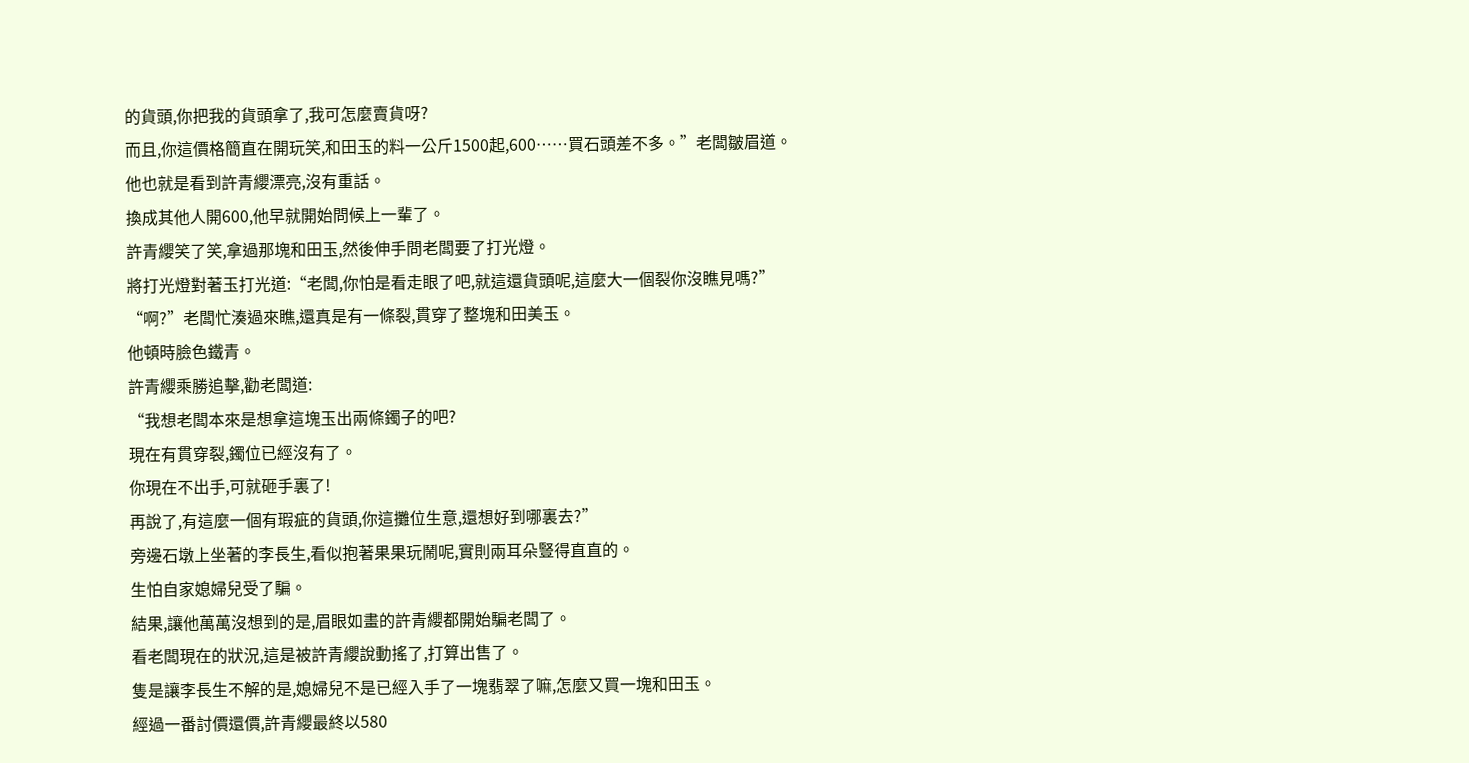的貨頭,你把我的貨頭拿了,我可怎麼賣貨呀?
而且,你這價格簡直在開玩笑,和田玉的料一公斤1500起,600……買石頭差不多。”老闆皺眉道。
他也就是看到許青纓漂亮,沒有重話。
換成其他人開600,他早就開始問候上一輩了。
許青纓笑了笑,拿過那塊和田玉,然後伸手問老闆要了打光燈。
將打光燈對著玉打光道:“老闆,你怕是看走眼了吧,就這還貨頭呢,這麼大一個裂你沒瞧見嗎?”
“啊?”老闆忙湊過來瞧,還真是有一條裂,貫穿了整塊和田美玉。
他頓時臉色鐵青。
許青纓乘勝追擊,勸老闆道:
“我想老闆本來是想拿這塊玉出兩條鐲子的吧?
現在有貫穿裂,鐲位已經沒有了。
你現在不出手,可就砸手裏了!
再說了,有這麼一個有瑕疵的貨頭,你這攤位生意,還想好到哪裏去?”
旁邊石墩上坐著的李長生,看似抱著果果玩鬧呢,實則兩耳朵豎得直直的。
生怕自家媳婦兒受了騙。
結果,讓他萬萬沒想到的是,眉眼如畫的許青纓都開始騙老闆了。
看老闆現在的狀況,這是被許青纓說動搖了,打算出售了。
隻是讓李長生不解的是,媳婦兒不是已經入手了一塊翡翠了嘛,怎麼又買一塊和田玉。
經過一番討價還價,許青纓最終以580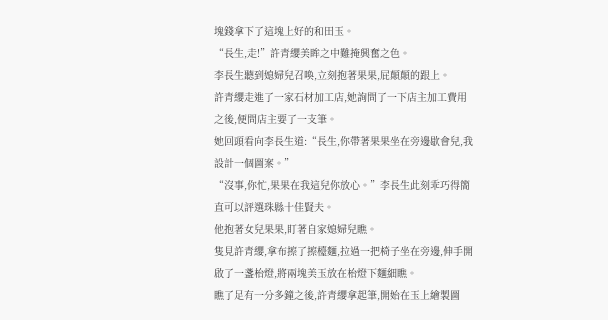塊錢拿下了這塊上好的和田玉。
“長生,走!”許青纓美眸之中難掩興奮之色。
李長生聽到媳婦兒召喚,立刻抱著果果,屁顛顛的跟上。
許青纓走進了一家石材加工店,她詢問了一下店主加工費用之後,便問店主要了一支筆。
她回頭看向李長生道:“長生,你帶著果果坐在旁邊歇會兒,我設計一個圖案。”
“沒事,你忙,果果在我這兒你放心。”李長生此刻乖巧得簡直可以評選珠縣十佳賢夫。
他抱著女兒果果,盯著自家媳婦兒瞧。
隻見許青纓,拿布擦了擦檯麵,拉過一把椅子坐在旁邊,伸手開啟了一盞枱燈,將兩塊美玉放在枱燈下麵細瞧。
瞧了足有一分多鐘之後,許青纓拿起筆,開始在玉上繪製圖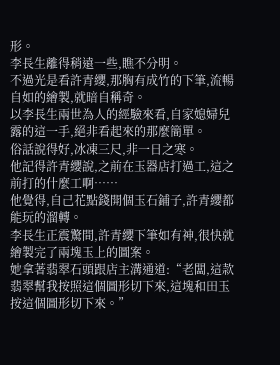形。
李長生離得稍遠一些,瞧不分明。
不過光是看許青纓,那胸有成竹的下筆,流暢自如的繪製,就暗自稱奇。
以李長生兩世為人的經驗來看,自家媳婦兒露的這一手,絕非看起來的那麼簡單。
俗話說得好,冰凍三尺,非一日之寒。
他記得許青纓說,之前在玉器店打過工,這之前打的什麼工啊……
他覺得,自己花點錢開個玉石鋪子,許青纓都能玩的溜轉。
李長生正震驚間,許青纓下筆如有神,很快就繪製完了兩塊玉上的圖案。
她拿著翡翠石頭跟店主溝通道:“老闆,這款翡翠幫我按照這個圖形切下來,這塊和田玉按這個圖形切下來。”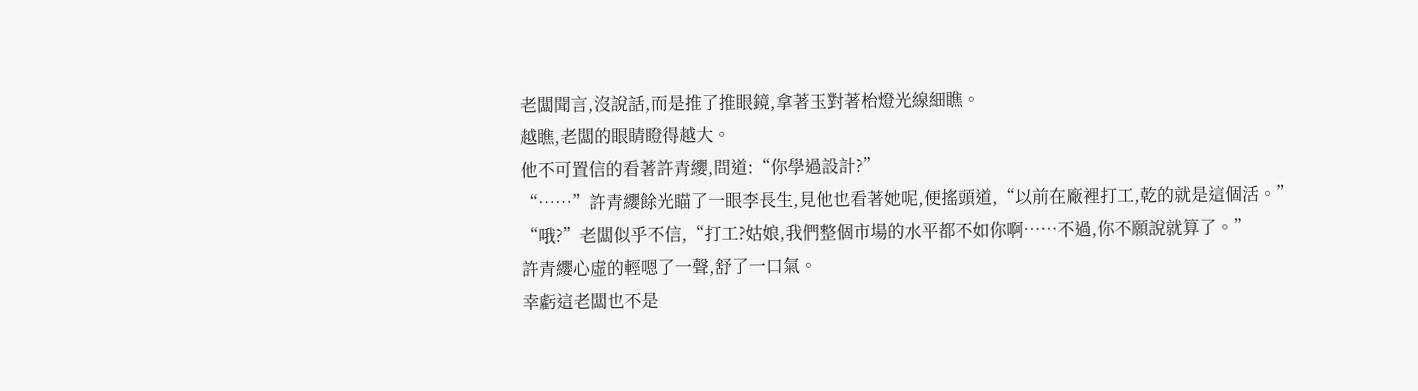老闆聞言,沒說話,而是推了推眼鏡,拿著玉對著枱燈光線細瞧。
越瞧,老闆的眼睛瞪得越大。
他不可置信的看著許青纓,問道:“你學過設計?”
“……”許青纓餘光瞄了一眼李長生,見他也看著她呢,便搖頭道,“以前在廠裡打工,乾的就是這個活。”
“哦?”老闆似乎不信,“打工?姑娘,我們整個市場的水平都不如你啊……不過,你不願說就算了。”
許青纓心虛的輕嗯了一聲,舒了一口氣。
幸虧這老闆也不是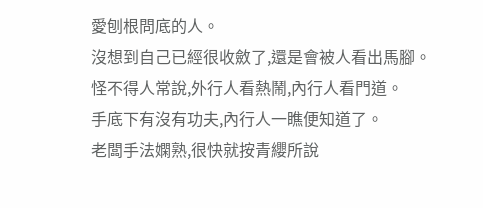愛刨根問底的人。
沒想到自己已經很收斂了,還是會被人看出馬腳。
怪不得人常說,外行人看熱鬧,內行人看門道。
手底下有沒有功夫,內行人一瞧便知道了。
老闆手法嫻熟,很快就按青纓所說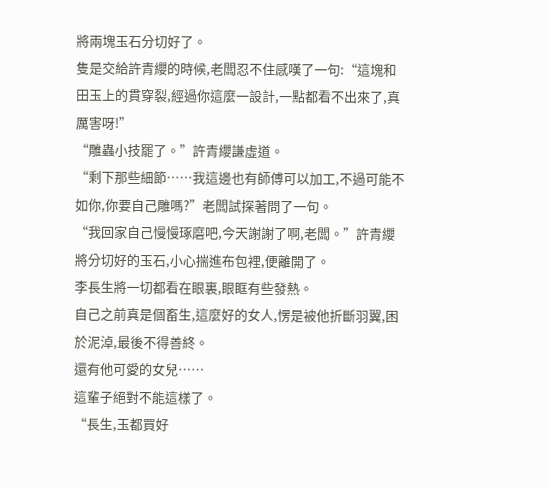將兩塊玉石分切好了。
隻是交給許青纓的時候,老闆忍不住感嘆了一句:“這塊和田玉上的貫穿裂,經過你這麼一設計,一點都看不出來了,真厲害呀!”
“雕蟲小技罷了。”許青纓謙虛道。
“剩下那些細節……我這邊也有師傅可以加工,不過可能不如你,你要自己雕嗎?”老闆試探著問了一句。
“我回家自己慢慢琢磨吧,今天謝謝了啊,老闆。”許青纓將分切好的玉石,小心揣進布包裡,便離開了。
李長生將一切都看在眼裏,眼眶有些發熱。
自己之前真是個畜生,這麼好的女人,愣是被他折斷羽翼,困於泥淖,最後不得善終。
還有他可愛的女兒……
這輩子絕對不能這樣了。
“長生,玉都買好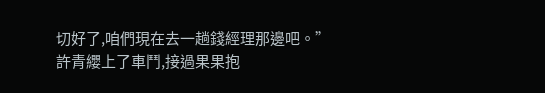切好了,咱們現在去一趟錢經理那邊吧。”
許青纓上了車鬥,接過果果抱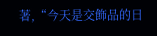著,“今天是交飾品的日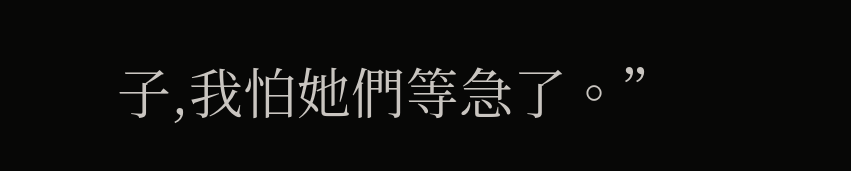子,我怕她們等急了。”